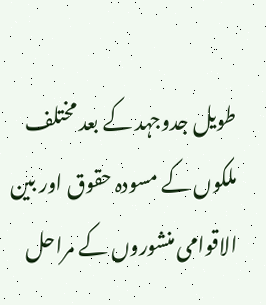طویل جدوجہد کے بعد مختلف ملکوں کے مسودہ حقوق اور بین
الاقوامی منشوروں کے مراحل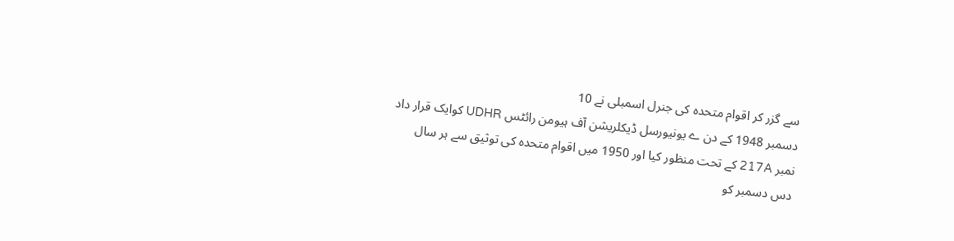سے گزر کر اقوام متحدہ کی جنرل اسمبلی نے 10
دسمبر 1948 کے دن ے یونیورسل ڈیکلریشن آف ہیومن رائٹس UDHR کوایک قرار داد
نمبر 217A کے تحت منظور کیا اور 1950 میں اقوام متحدہ کی توثیق سے ہر سال
دس دسمبر کو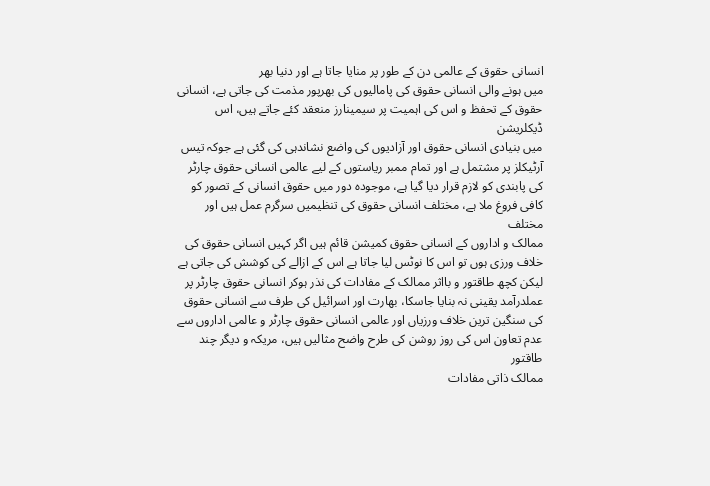انسانی حقوق کے عالمی دن کے طور پر منایا جاتا ہے اور دنیا بھر
میں ہونے والی انسانی حقوق کی پامالیوں کی بھرپور مذمت کی جاتی ہے، انسانی
حقوق کے تحفظ و اس کی اہمیت پر سیمینارز منعقد کئے جاتے ہیں، اس ڈیکلریشن
میں بنیادی انسانی حقوق اور آزادیوں کی واضع نشاندہی کی گئی ہے جوکہ تیس
آرٹیکلز پر مشتمل ہے اور تمام ممبر ریاستوں کے لیے عالمی انسانی حقوق چارٹر
کی پابندی کو لازم قرار دیا گیا ہے، موجودہ دور میں حقوق انسانی کے تصور کو
کافی فروغ ملا ہے، مختلف انسانی حقوق کی تنظیمیں سرگرم عمل ہیں اور مختلف
ممالک و اداروں کے انسانی حقوق کمیشن قائم ہیں اگر کہیں انسانی حقوق کی
خلاف ورزی ہوں تو اس کا نوٹس لیا جاتا ہے اس کے ازالے کی کوشش کی جاتی ہے
لیکن کچھ طاقتور و بااثر ممالک کے مفادات کی نذر ہوکر انسانی حقوق چارٹر پر
عملدرآمد یقینی نہ بنایا جاسکا، بھارت اور اسرائیل کی طرف سے انسانی حقوق
کی سنگین ترین خلاف ورزیاں اور عالمی انسانی حقوق چارٹر و عالمی اداروں سے
عدم تعاون اس کی روز روشن کی طرح واضح مثالیں ہیں، مریکہ و دیگر چند طاقتور
ممالک ذاتی مفادات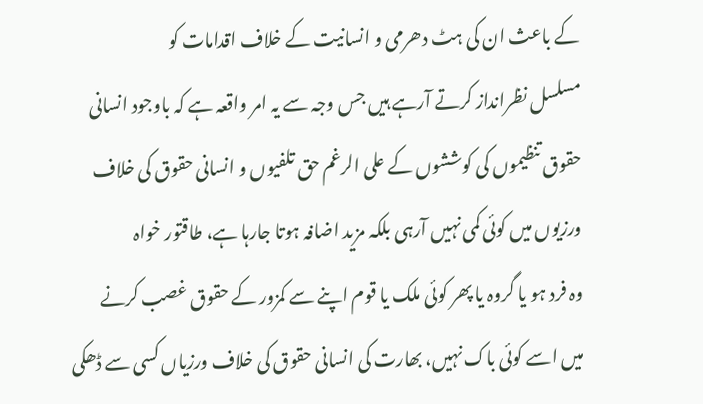کے باعث ان کی ہٹ دھرمی و انسانیت کے خلاف اقدامات کو
مسلسل نظرانداز کرتے آرہے ہیں جس وجہ سے یہ امر واقعہ ہے کہ باوجود انسانی
حقوق تنظیموں کی کوششوں کے علی الرغم حق تلفیوں و انسانی حقوق کی خلاف
ورزیوں میں کوئی کمی نہیں آرہی بلکہ مزید اضافہ ہوتا جارہا ہے، طاقتور خواہ
وہ فرد ہو یا گروہ یا پھر کوئی ملک یا قوم اپنے سے کمزور کے حقوق غصب کرنے
میں اسے کوئی باک نہیں، بھارت کی انسانی حقوق کی خلاف ورزیاں کسی سے ڈھکی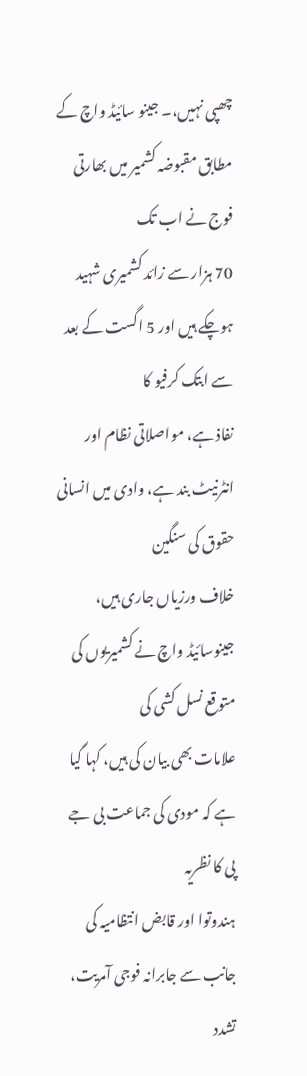چھپی نہیں،۔ جینو سائیڈ واچ کے مطابق مقبوضہ کشمیر میں بھارتی فوج نے اب تک
70 ہزار سے زائد کشمیری شہید ہوچکے ہیں اور 5 اگست کے بعد سے ابتک کرفیو کا
نفاذ ہے، مواصلاتی نظام اور انٹرنیٹ بند ہے، وادی میں انسانی حقوق کی سنگین
خلاف ورزیاں جاری ہیں، جینوسائیڈ واچ نے کشمیریوں کی متوقع نسل کشی کی
علامات بھی بیان کی ہیں، کہا گیا ہے کہ مودی کی جماعت بی جے پی کا نظریہ
ہندوتوا اور قابض انتظامیہ کی جانب سے جابرانہ فوجی آمریت، تشدد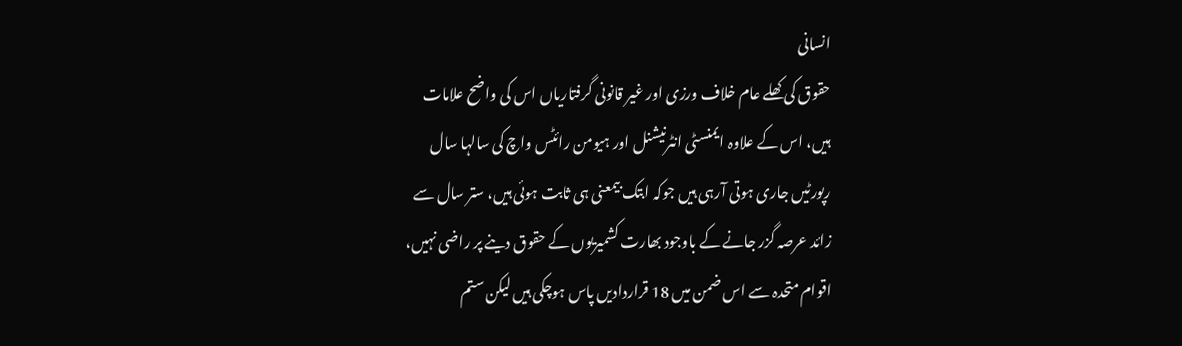انسانی
حقوق کی کھلے عام خلاف ورزی اور غیر قانونی گرفتاریاں اس کی واضح علامات
ہیں، اس کے علاوہ ایمنسٹی انٹرنیشنل اور ہیومن رائٹس واچ کی سالہا سال
رپورٹیں جاری ہوتی آرہی ہیں جوکہ ابتک بیمعنی ہی ثابت ہوئی ہیں، ستر سال سے
زائد عرصہ گزر جانے کے باوجود بھارت کشمیریوں کے حقوق دینے پر راضی نہیں،
اقوام متحدہ سے اس ضمن میں 18 قراردادیں پاس ہوچکی ہیں لیکن ستم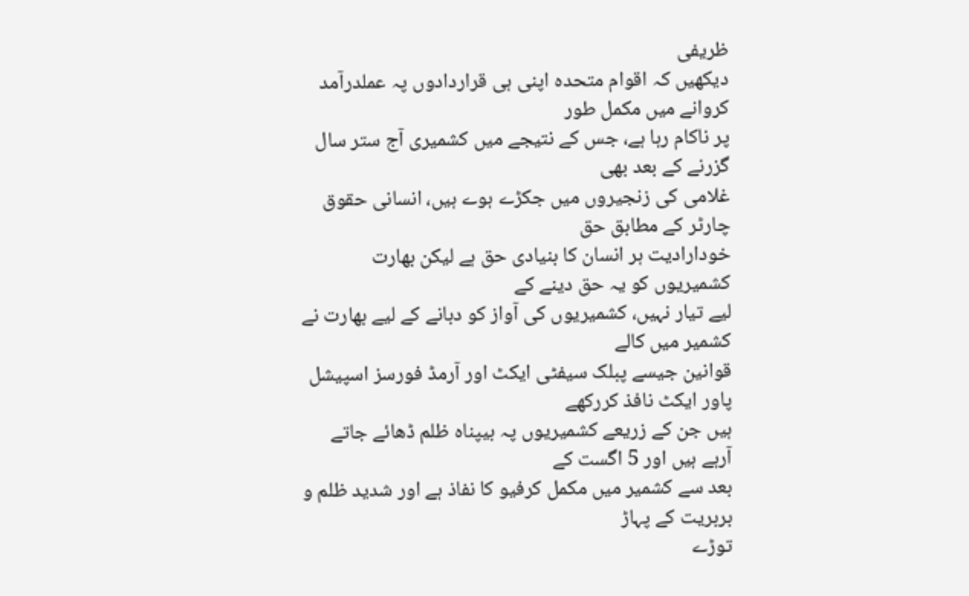ظریفی
دیکھیں کہ اقوام متحدہ اپنی ہی قراردادوں پہ عملدرآمد کروانے میں مکمل طور
پر ناکام رہا ہے، جس کے نتیجے میں کشمیری آج ستر سال گزرنے کے بعد بھی
غلامی کی زنجیروں میں جکڑے ہوے ہیں، انسانی حقوق چارٹر کے مطابق حق
خودارادیت ہر انسان کا بنیادی حق ہے لیکن بھارت کشمیریوں کو یہ حق دینے کے
لیے تیار نہیں، کشمیریوں کی آواز کو دبانے کے لیے بھارت نے کشمیر میں کالے
قوانین جیسے پبلک سیفٹی ایکٹ اور آرمڈ فورسز اسپیشل پاور ایکٹ نافذ کررکھے
ہیں جن کے زریعے کشمیریوں پہ بیپناہ ظلم ڈھائے جاتے آرہے ہیں اور 5 اگست کے
بعد سے کشمیر میں مکمل کرفیو کا نفاذ ہے اور شدید ظلم و بربریت کے پہاڑ
توڑے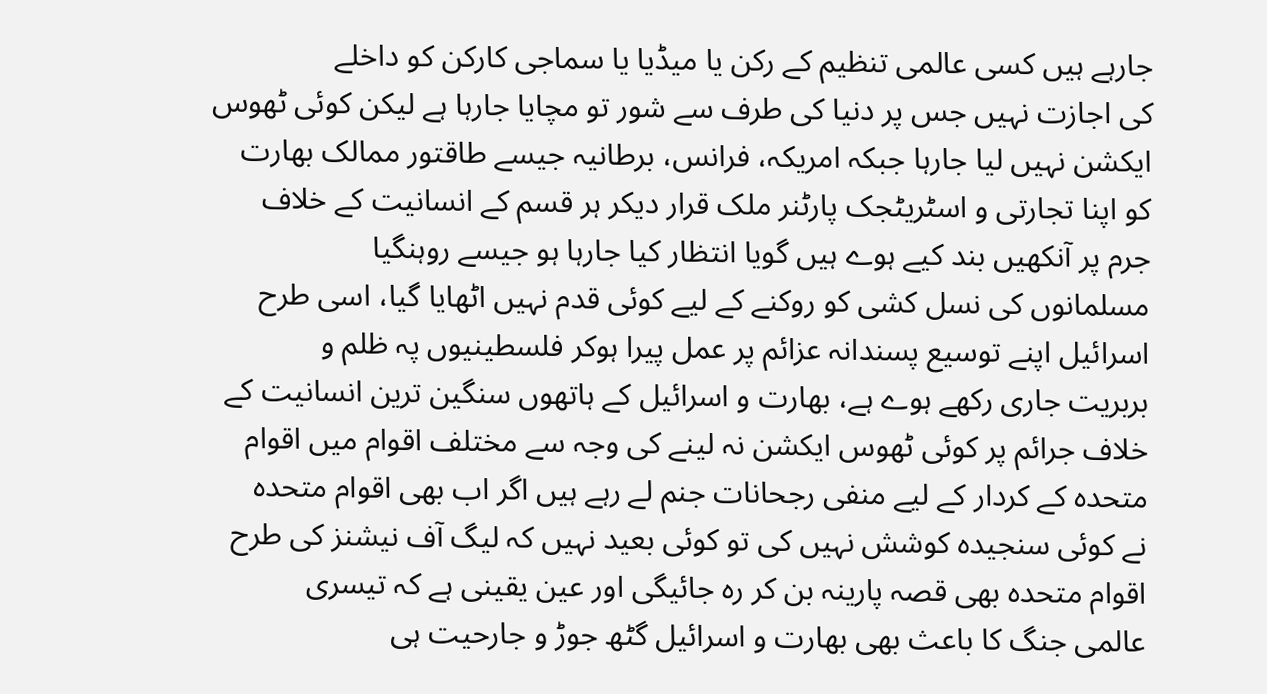جارہے ہیں کسی عالمی تنظیم کے رکن یا میڈیا یا سماجی کارکن کو داخلے
کی اجازت نہیں جس پر دنیا کی طرف سے شور تو مچایا جارہا ہے لیکن کوئی ٹھوس
ایکشن نہیں لیا جارہا جبکہ امریکہ، فرانس، برطانیہ جیسے طاقتور ممالک بھارت
کو اپنا تجارتی و اسٹریٹجک پارٹنر ملک قرار دیکر ہر قسم کے انسانیت کے خلاف
جرم پر آنکھیں بند کیے ہوے ہیں گویا انتظار کیا جارہا ہو جیسے روہنگیا
مسلمانوں کی نسل کشی کو روکنے کے لیے کوئی قدم نہیں اٹھایا گیا، اسی طرح
اسرائیل اپنے توسیع پسندانہ عزائم پر عمل پیرا ہوکر فلسطینیوں پہ ظلم و
بربریت جاری رکھے ہوے ہے، بھارت و اسرائیل کے ہاتھوں سنگین ترین انسانیت کے
خلاف جرائم پر کوئی ٹھوس ایکشن نہ لینے کی وجہ سے مختلف اقوام میں اقوام
متحدہ کے کردار کے لیے منفی رجحانات جنم لے رہے ہیں اگر اب بھی اقوام متحدہ
نے کوئی سنجیدہ کوشش نہیں کی تو کوئی بعید نہیں کہ لیگ آف نیشنز کی طرح
اقوام متحدہ بھی قصہ پارینہ بن کر رہ جائیگی اور عین یقینی ہے کہ تیسری
عالمی جنگ کا باعث بھی بھارت و اسرائیل گٹھ جوڑ و جارحیت ہی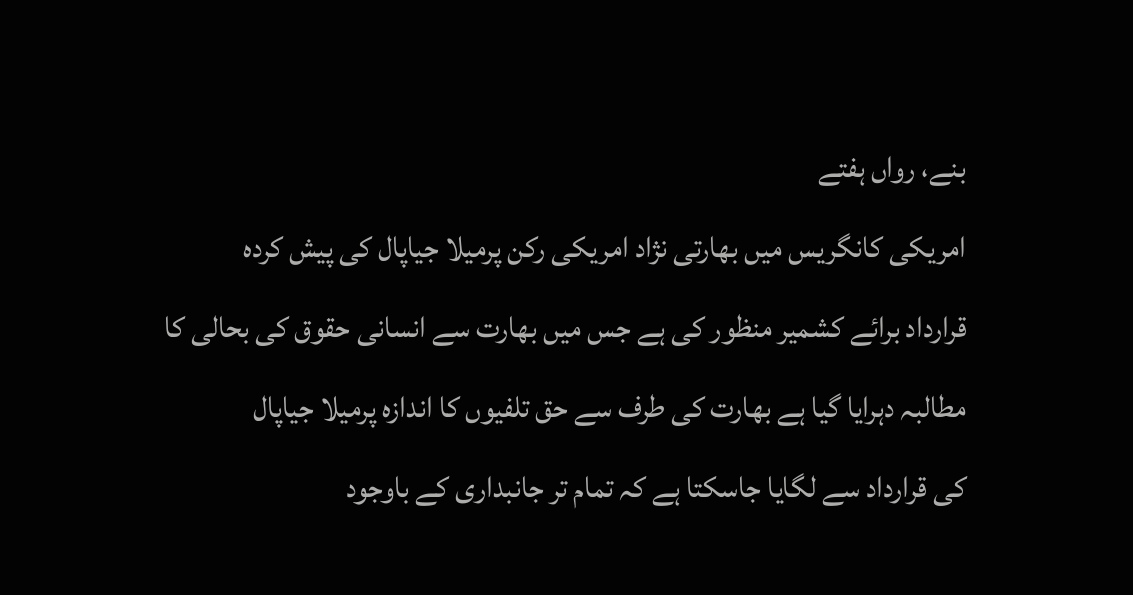بنے، رواں ہفتے
امریکی کانگریس میں بھارتی نژاد امریکی رکن پرمیلا جیاپال کی پیش کردہ
قرارداد برائے کشمیر منظور کی ہے جس میں بھارت سے انسانی حقوق کی بحالی کا
مطالبہ دہرایا گیا ہے بھارت کی طرف سے حق تلفیوں کا اندازہ پرمیلا جیاپال
کی قرارداد سے لگایا جاسکتا ہے کہ تمام تر جانبداری کے باوجود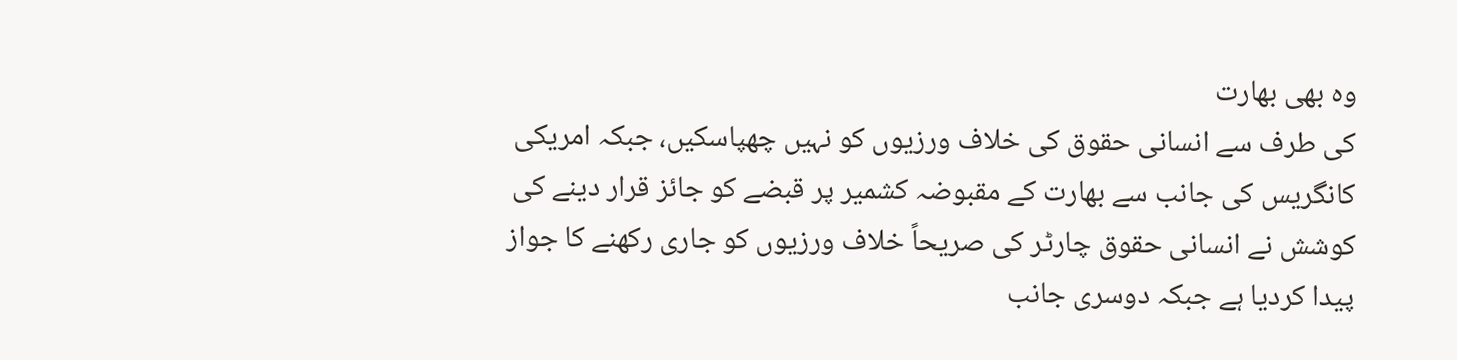وہ بھی بھارت
کی طرف سے انسانی حقوق کی خلاف ورزیوں کو نہیں چھپاسکیں، جبکہ امریکی
کانگریس کی جانب سے بھارت کے مقبوضہ کشمیر پر قبضے کو جائز قرار دینے کی
کوشش نے انسانی حقوق چارٹر کی صریحاً خلاف ورزیوں کو جاری رکھنے کا جواز
پیدا کردیا ہے جبکہ دوسری جانب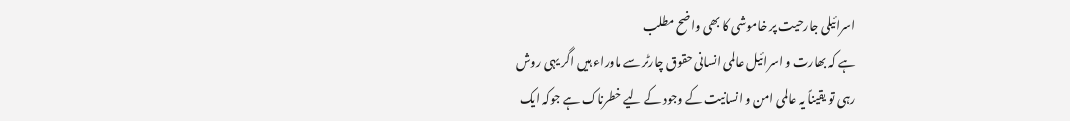اسرائیلی جارحیت پر خاموشی کا بھی واضح مطلب
ہے کہ بھارت و اسرائیل عالمی انسانی حقوق چارٹر سے ماوراء ہیں اگر یہی روش
رہی تو یقیناً یہ عالمی امن و انسانیت کے وجود کے لیے خطرناک ہے جوکہ ایک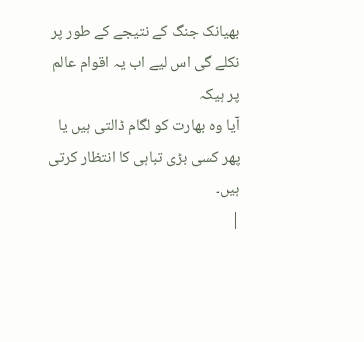بھیانک جنگ کے نتیجے کے طور پر نکلے گی اس لیے اب یہ اقوام عالم پر ہیکہ
آیا وہ بھارت کو لگام ڈالتی ہیں یا پھر کسی بڑی تباہی کا انتظار کرتی ہیں۔
|